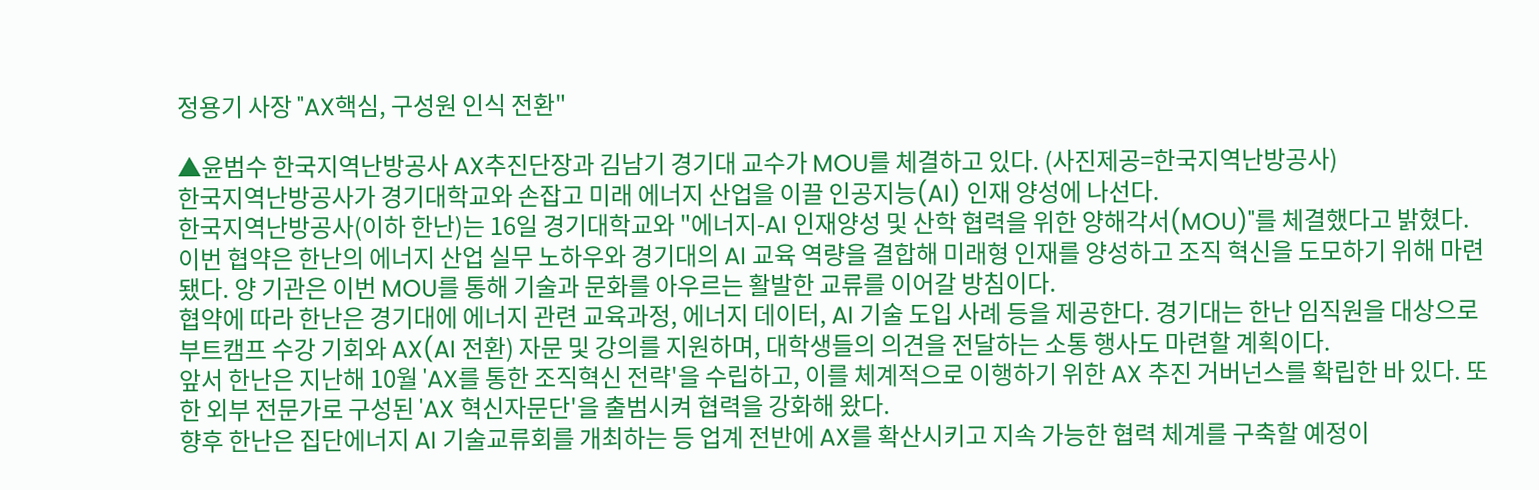정용기 사장 "AX핵심, 구성원 인식 전환"

▲윤범수 한국지역난방공사 AX추진단장과 김남기 경기대 교수가 MOU를 체결하고 있다. (사진제공=한국지역난방공사)
한국지역난방공사가 경기대학교와 손잡고 미래 에너지 산업을 이끌 인공지능(AI) 인재 양성에 나선다.
한국지역난방공사(이하 한난)는 16일 경기대학교와 "에너지-AI 인재양성 및 산학 협력을 위한 양해각서(MOU)"를 체결했다고 밝혔다.
이번 협약은 한난의 에너지 산업 실무 노하우와 경기대의 AI 교육 역량을 결합해 미래형 인재를 양성하고 조직 혁신을 도모하기 위해 마련됐다. 양 기관은 이번 MOU를 통해 기술과 문화를 아우르는 활발한 교류를 이어갈 방침이다.
협약에 따라 한난은 경기대에 에너지 관련 교육과정, 에너지 데이터, AI 기술 도입 사례 등을 제공한다. 경기대는 한난 임직원을 대상으로 부트캠프 수강 기회와 AX(AI 전환) 자문 및 강의를 지원하며, 대학생들의 의견을 전달하는 소통 행사도 마련할 계획이다.
앞서 한난은 지난해 10월 'AX를 통한 조직혁신 전략'을 수립하고, 이를 체계적으로 이행하기 위한 AX 추진 거버넌스를 확립한 바 있다. 또한 외부 전문가로 구성된 'AX 혁신자문단'을 출범시켜 협력을 강화해 왔다.
향후 한난은 집단에너지 AI 기술교류회를 개최하는 등 업계 전반에 AX를 확산시키고 지속 가능한 협력 체계를 구축할 예정이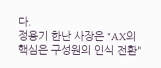다.
정용기 한난 사장은 "AX의 핵심은 구성원의 인식 전환"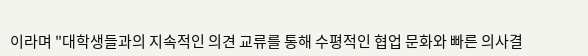이라며 "대학생들과의 지속적인 의견 교류를 통해 수평적인 협업 문화와 빠른 의사결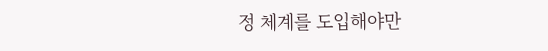정 체계를 도입해야만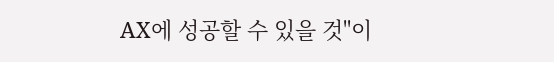AX에 성공할 수 있을 것"이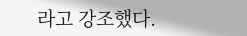라고 강조했다.